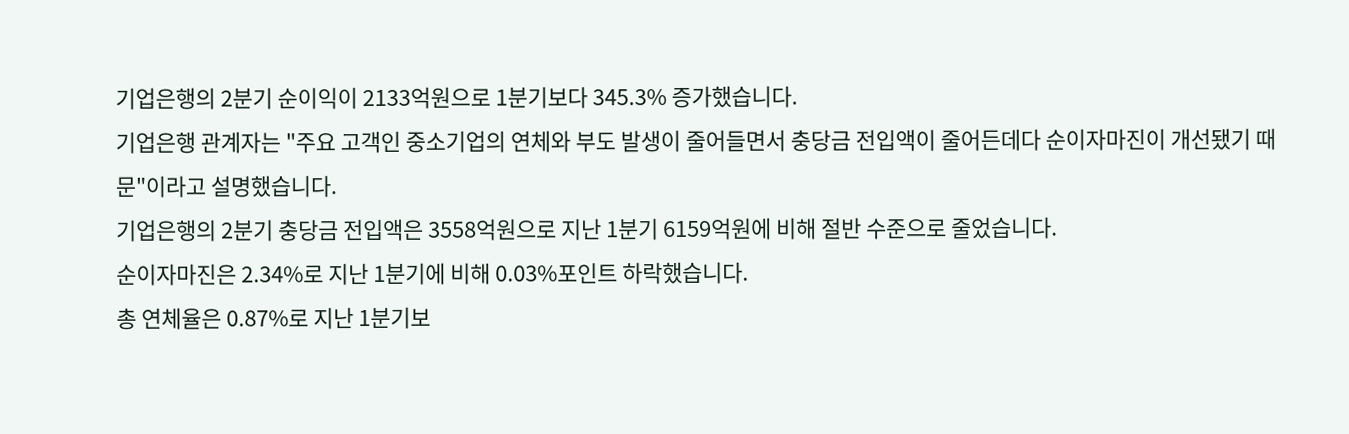기업은행의 2분기 순이익이 2133억원으로 1분기보다 345.3% 증가했습니다.
기업은행 관계자는 "주요 고객인 중소기업의 연체와 부도 발생이 줄어들면서 충당금 전입액이 줄어든데다 순이자마진이 개선됐기 때문"이라고 설명했습니다.
기업은행의 2분기 충당금 전입액은 3558억원으로 지난 1분기 6159억원에 비해 절반 수준으로 줄었습니다.
순이자마진은 2.34%로 지난 1분기에 비해 0.03%포인트 하락했습니다.
총 연체율은 0.87%로 지난 1분기보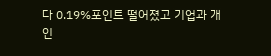다 0.19%포인트 떨어졌고 기업과 개인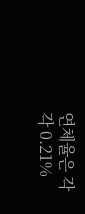연체율은 각각 0.21%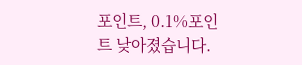포인트, 0.1%포인트 낮아졌습니다.